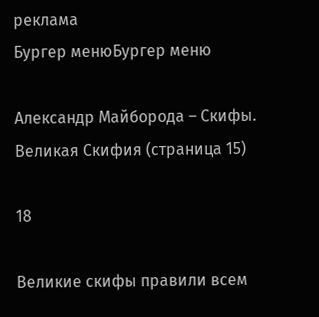реклама
Бургер менюБургер меню

Александр Майборода – Скифы. Великая Скифия (страница 15)

18

Великие скифы правили всем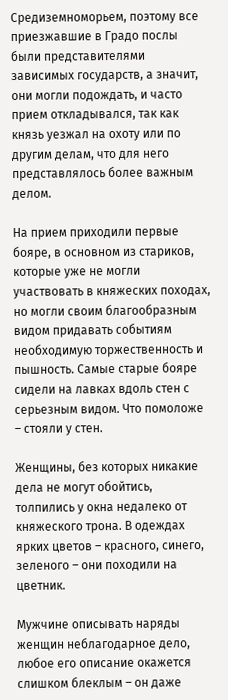Средиземноморьем, поэтому все приезжавшие в Градо послы были представителями зависимых государств, а значит, они могли подождать, и часто прием откладывался, так как князь уезжал на охоту или по другим делам, что для него представлялось более важным делом.

На прием приходили первые бояре, в основном из стариков, которые уже не могли участвовать в княжеских походах, но могли своим благообразным видом придавать событиям необходимую торжественность и пышность. Самые старые бояре сидели на лавках вдоль стен с серьезным видом. Что помоложе – стояли у стен.

Женщины, без которых никакие дела не могут обойтись, толпились у окна недалеко от княжеского трона. В одеждах ярких цветов – красного, синего, зеленого – они походили на цветник.

Мужчине описывать наряды женщин неблагодарное дело, любое его описание окажется слишком блеклым – он даже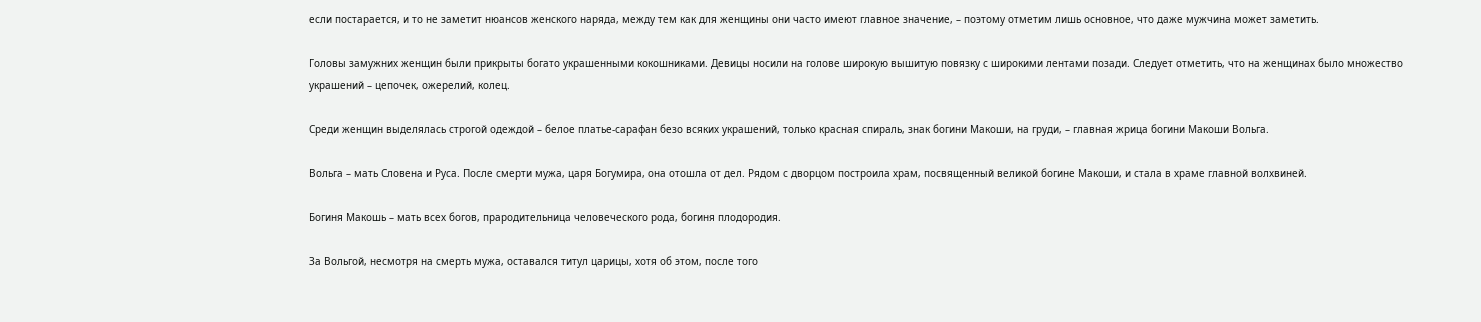если постарается, и то не заметит нюансов женского наряда, между тем как для женщины они часто имеют главное значение, – поэтому отметим лишь основное, что даже мужчина может заметить.

Головы замужних женщин были прикрыты богато украшенными кокошниками. Девицы носили на голове широкую вышитую повязку с широкими лентами позади. Следует отметить, что на женщинах было множество украшений – цепочек, ожерелий, колец.

Среди женщин выделялась строгой одеждой – белое платье-сарафан безо всяких украшений, только красная спираль, знак богини Макоши, на груди, – главная жрица богини Макоши Вольга.

Вольга – мать Словена и Руса. После смерти мужа, царя Богумира, она отошла от дел. Рядом с дворцом построила храм, посвященный великой богине Макоши, и стала в храме главной волхвиней.

Богиня Макошь – мать всех богов, прародительница человеческого рода, богиня плодородия.

За Вольгой, несмотря на смерть мужа, оставался титул царицы, хотя об этом, после того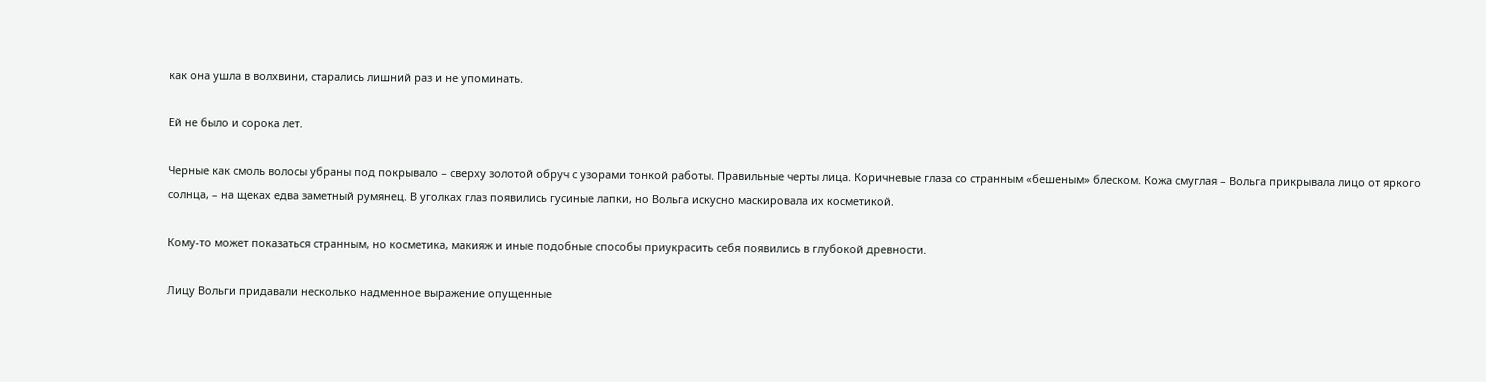как она ушла в волхвини, старались лишний раз и не упоминать.

Ей не было и сорока лет.

Черные как смоль волосы убраны под покрывало – сверху золотой обруч с узорами тонкой работы. Правильные черты лица. Коричневые глаза со странным «бешеным» блеском. Кожа смуглая – Вольга прикрывала лицо от яркого солнца, – на щеках едва заметный румянец. В уголках глаз появились гусиные лапки, но Вольга искусно маскировала их косметикой.

Кому-то может показаться странным, но косметика, макияж и иные подобные способы приукрасить себя появились в глубокой древности.

Лицу Вольги придавали несколько надменное выражение опущенные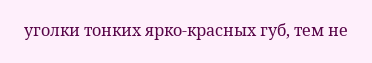уголки тонких ярко-красных губ, тем не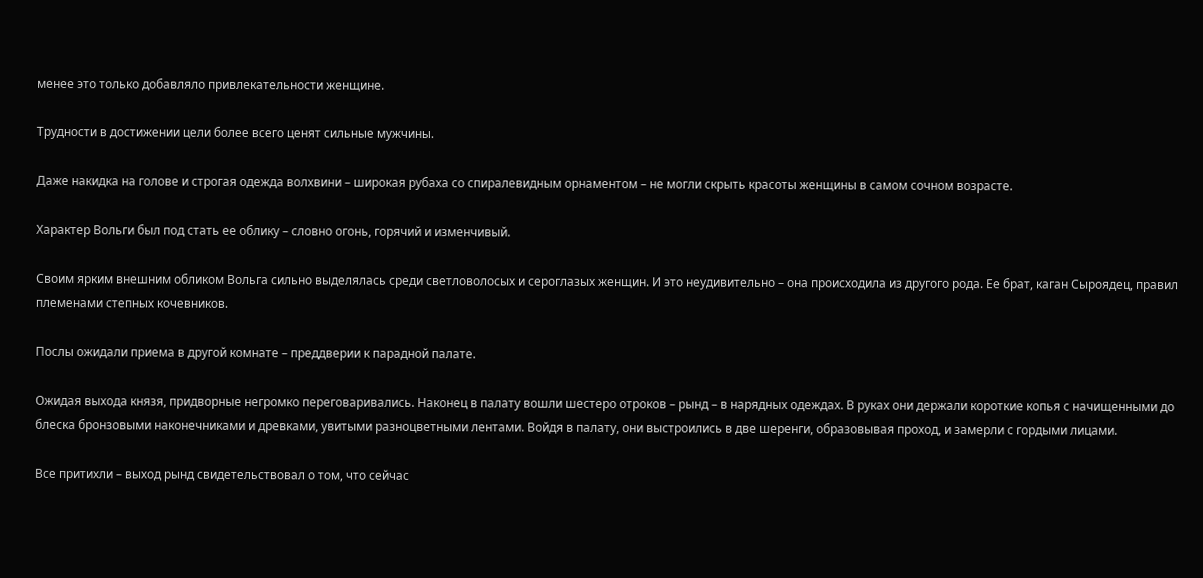менее это только добавляло привлекательности женщине.

Трудности в достижении цели более всего ценят сильные мужчины.

Даже накидка на голове и строгая одежда волхвини – широкая рубаха со спиралевидным орнаментом – не могли скрыть красоты женщины в самом сочном возрасте.

Характер Вольги был под стать ее облику – словно огонь, горячий и изменчивый.

Своим ярким внешним обликом Вольга сильно выделялась среди светловолосых и сероглазых женщин. И это неудивительно – она происходила из другого рода. Ее брат, каган Сыроядец, правил племенами степных кочевников.

Послы ожидали приема в другой комнате – преддверии к парадной палате.

Ожидая выхода князя, придворные негромко переговаривались. Наконец в палату вошли шестеро отроков – рынд – в нарядных одеждах. В руках они держали короткие копья с начищенными до блеска бронзовыми наконечниками и древками, увитыми разноцветными лентами. Войдя в палату, они выстроились в две шеренги, образовывая проход, и замерли с гордыми лицами.

Все притихли – выход рынд свидетельствовал о том, что сейчас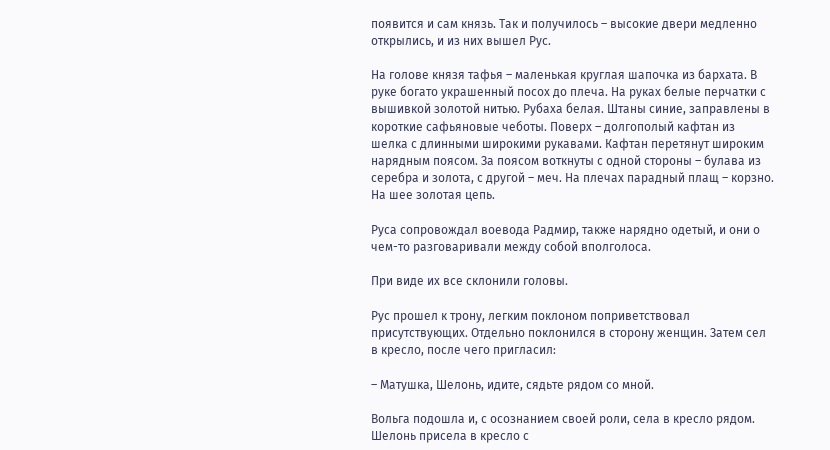появится и сам князь. Так и получилось – высокие двери медленно открылись, и из них вышел Рус.

На голове князя тафья – маленькая круглая шапочка из бархата. В руке богато украшенный посох до плеча. На руках белые перчатки с вышивкой золотой нитью. Рубаха белая. Штаны синие, заправлены в короткие сафьяновые чеботы. Поверх – долгополый кафтан из шелка с длинными широкими рукавами. Кафтан перетянут широким нарядным поясом. За поясом воткнуты с одной стороны – булава из серебра и золота, с другой – меч. На плечах парадный плащ – корзно. На шее золотая цепь.

Руса сопровождал воевода Радмир, также нарядно одетый, и они о чем-то разговаривали между собой вполголоса.

При виде их все склонили головы.

Рус прошел к трону, легким поклоном поприветствовал присутствующих. Отдельно поклонился в сторону женщин. Затем сел в кресло, после чего пригласил:

– Матушка, Шелонь, идите, сядьте рядом со мной.

Вольга подошла и, с осознанием своей роли, села в кресло рядом. Шелонь присела в кресло с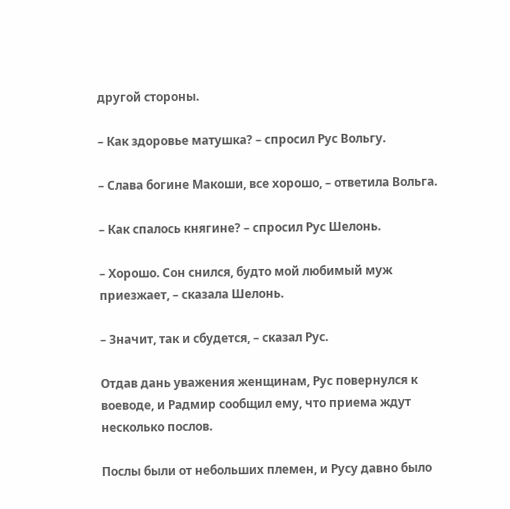другой стороны.

– Как здоровье матушка? – спросил Рус Вольгу.

– Слава богине Макоши, все хорошо, – ответила Вольга.

– Как спалось княгине? – спросил Рус Шелонь.

– Хорошо. Сон снился, будто мой любимый муж приезжает, – сказала Шелонь.

– Значит, так и сбудется, – сказал Рус.

Отдав дань уважения женщинам, Рус повернулся к воеводе, и Радмир сообщил ему, что приема ждут несколько послов.

Послы были от небольших племен, и Русу давно было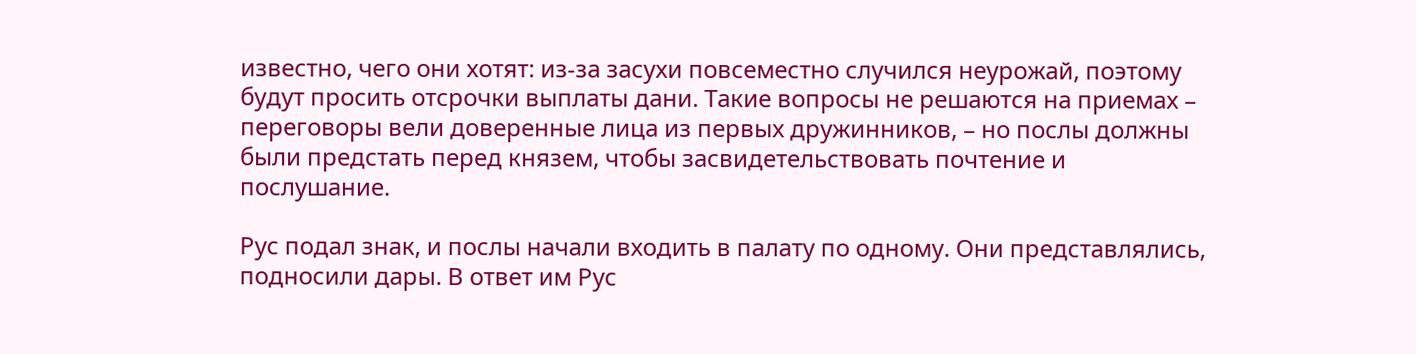известно, чего они хотят: из-за засухи повсеместно случился неурожай, поэтому будут просить отсрочки выплаты дани. Такие вопросы не решаются на приемах – переговоры вели доверенные лица из первых дружинников, – но послы должны были предстать перед князем, чтобы засвидетельствовать почтение и послушание.

Рус подал знак, и послы начали входить в палату по одному. Они представлялись, подносили дары. В ответ им Рус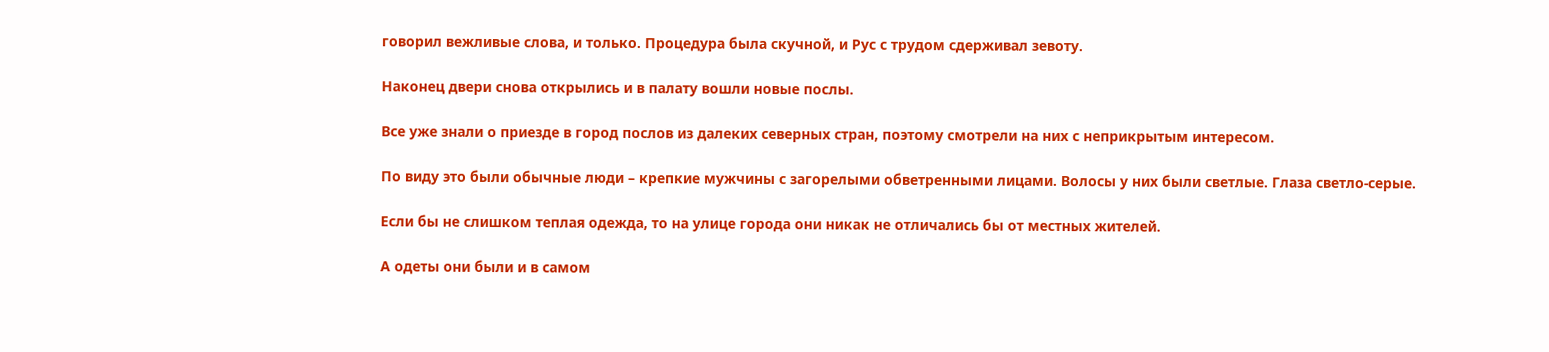говорил вежливые слова, и только. Процедура была скучной, и Рус с трудом сдерживал зевоту.

Наконец двери снова открылись и в палату вошли новые послы.

Все уже знали о приезде в город послов из далеких северных стран, поэтому смотрели на них с неприкрытым интересом.

По виду это были обычные люди – крепкие мужчины с загорелыми обветренными лицами. Волосы у них были светлые. Глаза светло-серые.

Если бы не слишком теплая одежда, то на улице города они никак не отличались бы от местных жителей.

А одеты они были и в самом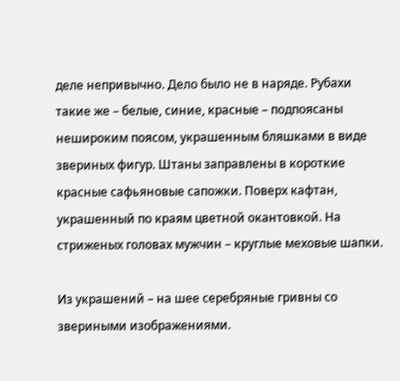деле непривычно. Дело было не в наряде. Рубахи такие же – белые, синие, красные – подпоясаны нешироким поясом, украшенным бляшками в виде звериных фигур. Штаны заправлены в короткие красные сафьяновые сапожки. Поверх кафтан, украшенный по краям цветной окантовкой. На стриженых головах мужчин – круглые меховые шапки.

Из украшений – на шее серебряные гривны со звериными изображениями.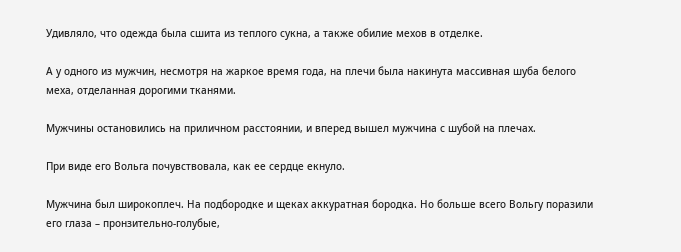Удивляло, что одежда была сшита из теплого сукна, а также обилие мехов в отделке.

А у одного из мужчин, несмотря на жаркое время года, на плечи была накинута массивная шуба белого меха, отделанная дорогими тканями.

Мужчины остановились на приличном расстоянии, и вперед вышел мужчина с шубой на плечах.

При виде его Вольга почувствовала, как ее сердце екнуло.

Мужчина был широкоплеч. На подбородке и щеках аккуратная бородка. Но больше всего Вольгу поразили его глаза – пронзительно-голубые,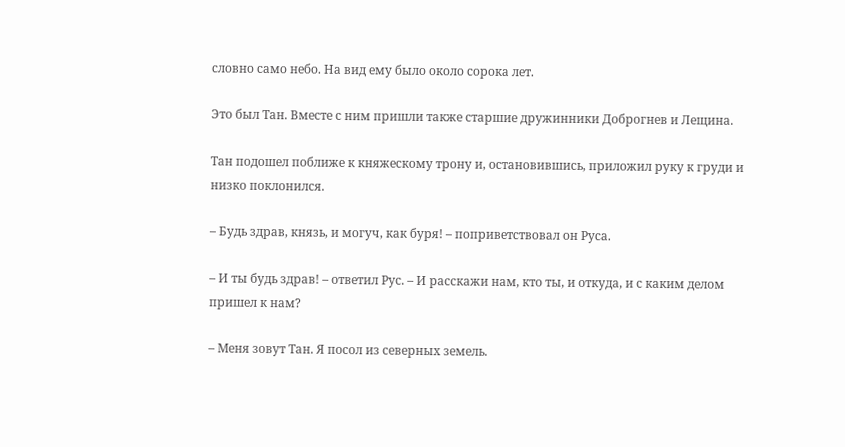словно само небо. На вид ему было около сорока лет.

Это был Тан. Вместе с ним пришли также старшие дружинники Доброгнев и Лещина.

Тан подошел поближе к княжескому трону и, остановившись, приложил руку к груди и низко поклонился.

– Будь здрав, князь, и могуч, как буря! – поприветствовал он Руса.

– И ты будь здрав! – ответил Рус. – И расскажи нам, кто ты, и откуда, и с каким делом пришел к нам?

– Меня зовут Тан. Я посол из северных земель.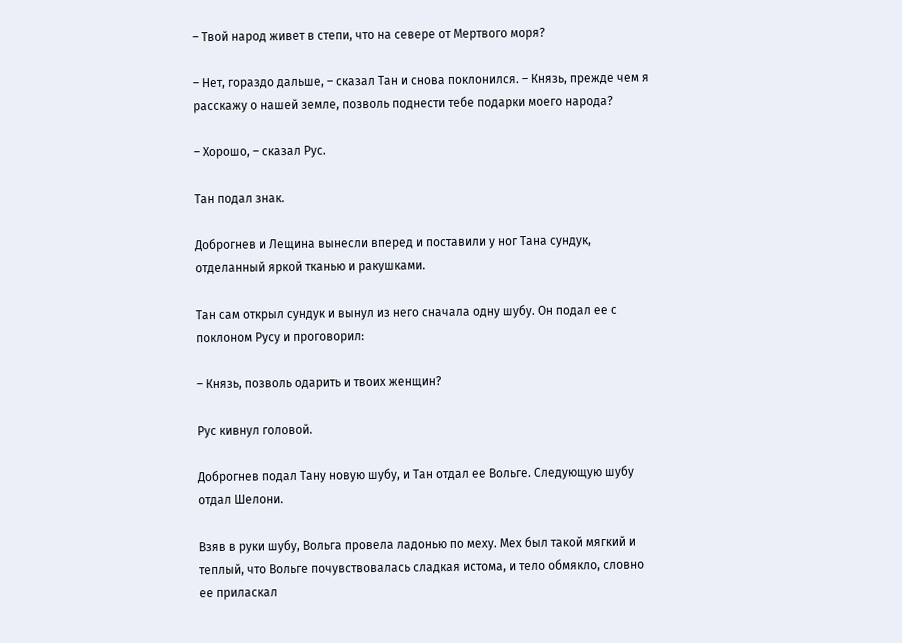– Твой народ живет в степи, что на севере от Мертвого моря?

– Нет, гораздо дальше, – сказал Тан и снова поклонился. – Князь, прежде чем я расскажу о нашей земле, позволь поднести тебе подарки моего народа?

– Хорошо, – сказал Рус.

Тан подал знак.

Доброгнев и Лещина вынесли вперед и поставили у ног Тана сундук, отделанный яркой тканью и ракушками.

Тан сам открыл сундук и вынул из него сначала одну шубу. Он подал ее с поклоном Русу и проговорил:

– Князь, позволь одарить и твоих женщин?

Рус кивнул головой.

Доброгнев подал Тану новую шубу, и Тан отдал ее Вольге. Следующую шубу отдал Шелони.

Взяв в руки шубу, Вольга провела ладонью по меху. Мех был такой мягкий и теплый, что Вольге почувствовалась сладкая истома, и тело обмякло, словно ее приласкал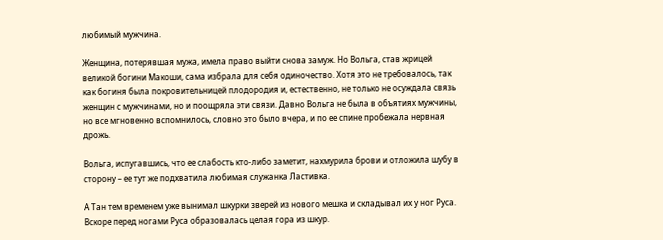любимый мужчина.

Женщина, потерявшая мужа, имела право выйти снова замуж. Но Вольга, став жрицей великой богини Макоши, сама избрала для себя одиночество. Хотя это не требовалось, так как богиня была покровительницей плодородия и, естественно, не только не осуждала связь женщин с мужчинами, но и поощряла эти связи. Давно Вольга не была в объятиях мужчины, но все мгновенно вспомнилось, словно это было вчера, и по ее спине пробежала нервная дрожь.

Вольга, испугавшись, что ее слабость кто-либо заметит, нахмурила брови и отложила шубу в сторону – ее тут же подхватила любимая служанка Ластивка.

А Тан тем временем уже вынимал шкурки зверей из нового мешка и складывал их у ног Руса. Вскоре перед ногами Руса образовалась целая гора из шкур.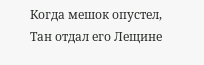Когда мешок опустел, Тан отдал его Лещине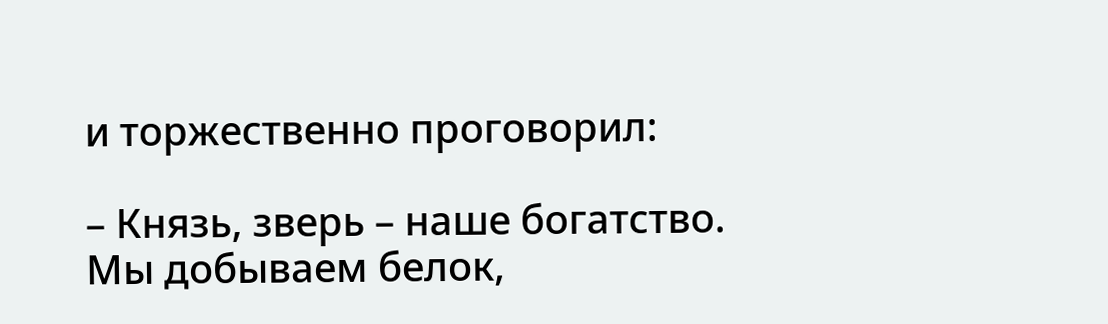и торжественно проговорил:

– Князь, зверь – наше богатство. Мы добываем белок,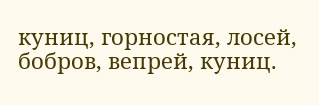куниц, горностая, лосей, бобров, вепрей, куниц.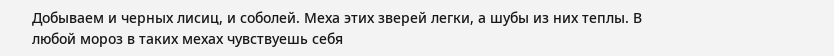Добываем и черных лисиц, и соболей. Меха этих зверей легки, а шубы из них теплы. В любой мороз в таких мехах чувствуешь себя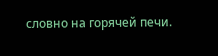словно на горячей печи.